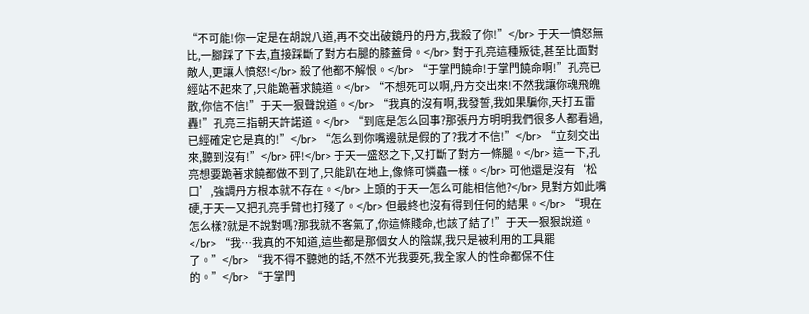“不可能!你一定是在胡說八道,再不交出破鏡丹的丹方,我殺了你!”</br> 于天一憤怒無比,一腳踩了下去,直接踩斷了對方右腿的膝蓋骨。</br> 對于孔亮這種叛徒,甚至比面對敵人,更讓人憤怒!</br> 殺了他都不解恨。</br> “于掌門饒命!于掌門饒命啊!”孔亮已經站不起來了,只能跪著求饒道。</br> “不想死可以啊,丹方交出來!不然我讓你魂飛魄散,你信不信!”于天一狠聲說道。</br> “我真的沒有啊,我發誓,我如果騙你,天打五雷轟!”孔亮三指朝天許諾道。</br> “到底是怎么回事?那張丹方明明我們很多人都看過,已經確定它是真的!”</br> “怎么到你嘴邊就是假的了?我才不信!”</br> “立刻交出來,聽到沒有!”</br> 砰!</br> 于天一盛怒之下,又打斷了對方一條腿。</br> 這一下,孔亮想要跪著求饒都做不到了,只能趴在地上,像條可憐蟲一樣。</br> 可他還是沒有‘松口’,強調丹方根本就不存在。</br> 上頭的于天一怎么可能相信他?</br> 見對方如此嘴硬,于天一又把孔亮手臂也打殘了。</br> 但最終也沒有得到任何的結果。</br> “現在怎么樣?就是不說對嗎?那我就不客氣了,你這條賤命,也該了結了!”于天一狠狠說道。</br> “我…我真的不知道,這些都是那個女人的陰謀,我只是被利用的工具罷了。”</br> “我不得不聽她的話,不然不光我要死,我全家人的性命都保不住的。”</br> “于掌門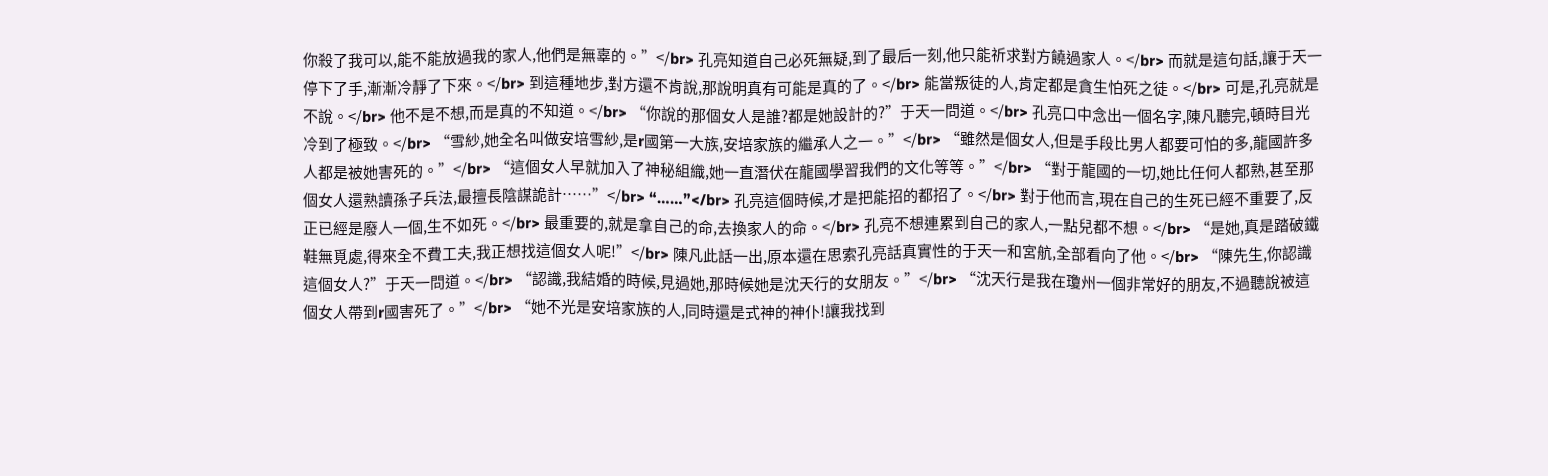你殺了我可以,能不能放過我的家人,他們是無辜的。”</br> 孔亮知道自己必死無疑,到了最后一刻,他只能祈求對方饒過家人。</br> 而就是這句話,讓于天一停下了手,漸漸冷靜了下來。</br> 到這種地步,對方還不肯說,那說明真有可能是真的了。</br> 能當叛徒的人,肯定都是貪生怕死之徒。</br> 可是,孔亮就是不說。</br> 他不是不想,而是真的不知道。</br> “你說的那個女人是誰?都是她設計的?”于天一問道。</br> 孔亮口中念出一個名字,陳凡聽完,頓時目光冷到了極致。</br> “雪紗,她全名叫做安培雪紗,是r國第一大族,安培家族的繼承人之一。”</br> “雖然是個女人,但是手段比男人都要可怕的多,龍國許多人都是被她害死的。”</br> “這個女人早就加入了神秘組織,她一直潛伏在龍國學習我們的文化等等。”</br> “對于龍國的一切,她比任何人都熟,甚至那個女人還熟讀孫子兵法,最擅長陰謀詭計……”</br> “……”</br> 孔亮這個時候,才是把能招的都招了。</br> 對于他而言,現在自己的生死已經不重要了,反正已經是廢人一個,生不如死。</br> 最重要的,就是拿自己的命,去換家人的命。</br> 孔亮不想連累到自己的家人,一點兒都不想。</br> “是她,真是踏破鐵鞋無覓處,得來全不費工夫,我正想找這個女人呢!”</br> 陳凡此話一出,原本還在思索孔亮話真實性的于天一和宮航,全部看向了他。</br> “陳先生,你認識這個女人?”于天一問道。</br> “認識,我結婚的時候,見過她,那時候她是沈天行的女朋友。”</br> “沈天行是我在瓊州一個非常好的朋友,不過聽說被這個女人帶到r國害死了。”</br> “她不光是安培家族的人,同時還是式神的神仆!讓我找到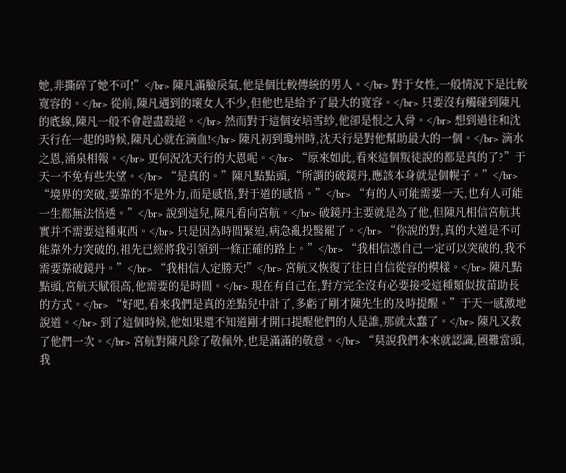她,非撕碎了她不可!”</br> 陳凡滿臉戾氣,他是個比較傳統的男人。</br> 對于女性,一般情況下是比較寬容的。</br> 從前,陳凡遇到的壞女人不少,但他也是給予了最大的寬容。</br> 只要沒有觸碰到陳凡的底線,陳凡一般不會趕盡殺絕。</br> 然而對于這個安培雪紗,他卻是恨之入骨。</br> 想到過往和沈天行在一起的時候,陳凡心就在滴血!</br> 陳凡初到瓊州時,沈天行是對他幫助最大的一個。</br> 滴水之恩,涌泉相報。</br> 更何況沈天行的大恩呢。</br> “原來如此,看來這個叛徒說的都是真的了?”于天一不免有些失望。</br> “是真的。”陳凡點點頭,“所謂的破鏡丹,應該本身就是個幌子。”</br> “境界的突破,要靠的不是外力,而是感悟,對于道的感悟。”</br> “有的人可能需要一天,也有人可能一生都無法悟透。”</br> 說到這兒,陳凡看向宮航。</br> 破鏡丹主要就是為了他,但陳凡相信宮航其實并不需要這種東西。</br> 只是因為時間緊迫,病急亂投醫罷了。</br> “你說的對,真的大道是不可能靠外力突破的,祖先已經將我引領到一條正確的路上。”</br> “我相信憑自己一定可以突破的,我不需要靠破鏡丹。”</br> “我相信人定勝天!”</br> 宮航又恢復了往日自信從容的模樣。</br> 陳凡點點頭,宮航天賦很高,他需要的是時間。</br> 現在有自己在,對方完全沒有必要接受這種類似拔苗助長的方式。</br> “好吧,看來我們是真的差點兒中計了,多虧了剛才陳先生的及時提醒。”于天一感激地說道。</br> 到了這個時候,他如果還不知道剛才開口提醒他們的人是誰,那就太蠢了。</br> 陳凡又救了他們一次。</br> 宮航對陳凡除了敬佩外,也是滿滿的敬意。</br> “莫說我們本來就認識,國難當頭,我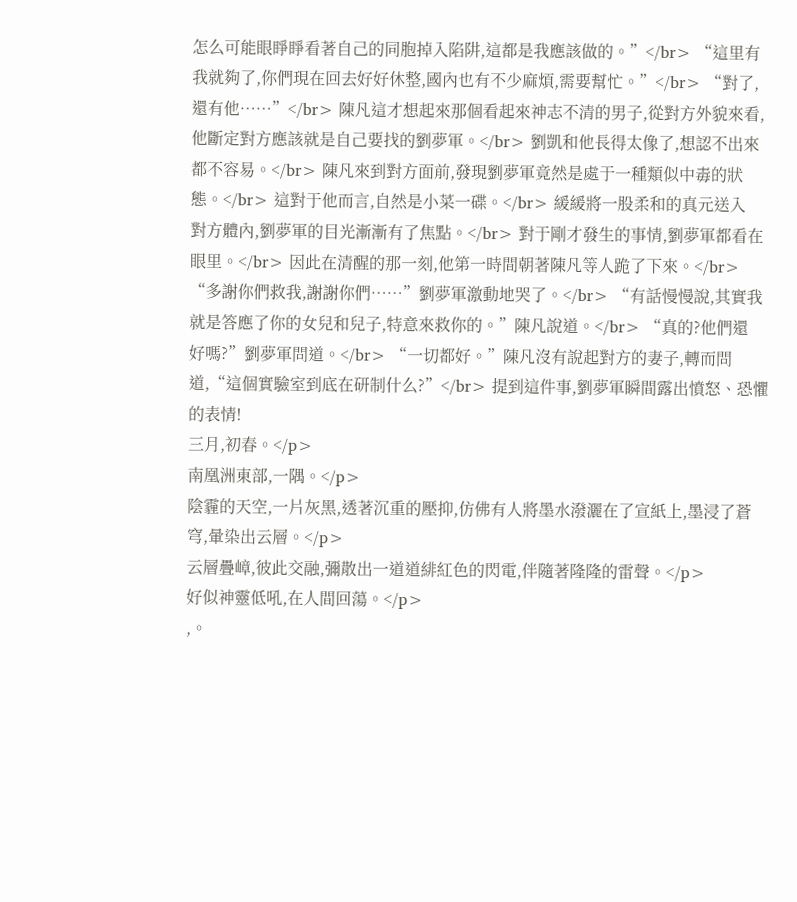怎么可能眼睜睜看著自己的同胞掉入陷阱,這都是我應該做的。”</br> “這里有我就夠了,你們現在回去好好休整,國內也有不少麻煩,需要幫忙。”</br> “對了,還有他……”</br> 陳凡這才想起來那個看起來神志不清的男子,從對方外貌來看,他斷定對方應該就是自己要找的劉夢軍。</br> 劉凱和他長得太像了,想認不出來都不容易。</br> 陳凡來到對方面前,發現劉夢軍竟然是處于一種類似中毒的狀態。</br> 這對于他而言,自然是小菜一碟。</br> 緩緩將一股柔和的真元送入對方體內,劉夢軍的目光漸漸有了焦點。</br> 對于剛才發生的事情,劉夢軍都看在眼里。</br> 因此在清醒的那一刻,他第一時間朝著陳凡等人跪了下來。</br> “多謝你們救我,謝謝你們……”劉夢軍激動地哭了。</br> “有話慢慢說,其實我就是答應了你的女兒和兒子,特意來救你的。”陳凡說道。</br> “真的?他們還好嗎?”劉夢軍問道。</br> “一切都好。”陳凡沒有說起對方的妻子,轉而問道,“這個實驗室到底在研制什么?”</br> 提到這件事,劉夢軍瞬間露出憤怒、恐懼的表情!
三月,初春。</p>
南凰洲東部,一隅。</p>
陰霾的天空,一片灰黑,透著沉重的壓抑,仿佛有人將墨水潑灑在了宣紙上,墨浸了蒼穹,暈染出云層。</p>
云層疊嶂,彼此交融,彌散出一道道緋紅色的閃電,伴隨著隆隆的雷聲。</p>
好似神靈低吼,在人間回蕩。</p>
,。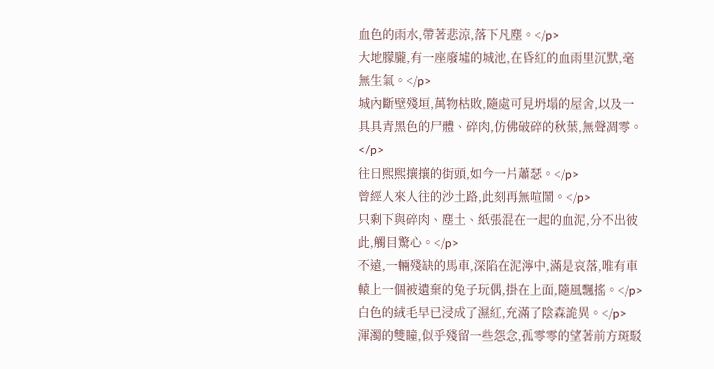血色的雨水,帶著悲涼,落下凡塵。</p>
大地朦朧,有一座廢墟的城池,在昏紅的血雨里沉默,毫無生氣。</p>
城內斷壁殘垣,萬物枯敗,隨處可見坍塌的屋舍,以及一具具青黑色的尸體、碎肉,仿佛破碎的秋葉,無聲凋零。</p>
往日熙熙攘攘的街頭,如今一片蕭瑟。</p>
曾經人來人往的沙土路,此刻再無喧鬧。</p>
只剩下與碎肉、塵土、紙張混在一起的血泥,分不出彼此,觸目驚心。</p>
不遠,一輛殘缺的馬車,深陷在泥濘中,滿是哀落,唯有車轅上一個被遺棄的兔子玩偶,掛在上面,隨風飄搖。</p>
白色的絨毛早已浸成了濕紅,充滿了陰森詭異。</p>
渾濁的雙瞳,似乎殘留一些怨念,孤零零的望著前方斑駁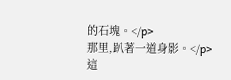的石塊。</p>
那里,趴著一道身影。</p>
這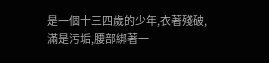是一個十三四歲的少年,衣著殘破,滿是污垢,腰部綁著一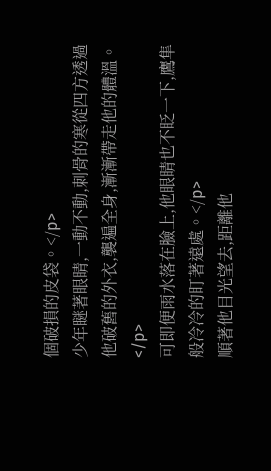個破損的皮袋。</p>
少年瞇著眼睛,一動不動,刺骨的寒從四方透過他破舊的外衣,襲遍全身,漸漸帶走他的體溫。</p>
可即便雨水落在臉上,他眼睛也不眨一下,鷹隼般冷冷的盯著遠處。</p>
順著他目光望去,距離他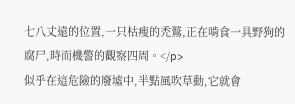七八丈遠的位置,一只枯瘦的禿鷲,正在啃食一具野狗的腐尸,時而機警的觀察四周。</p>
似乎在這危險的廢墟中,半點風吹草動,它就會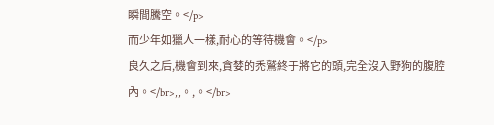瞬間騰空。</p>
而少年如獵人一樣,耐心的等待機會。</p>
良久之后,機會到來,貪婪的禿鷲終于將它的頭,完全沒入野狗的腹腔內。</br>,,。,。</br>